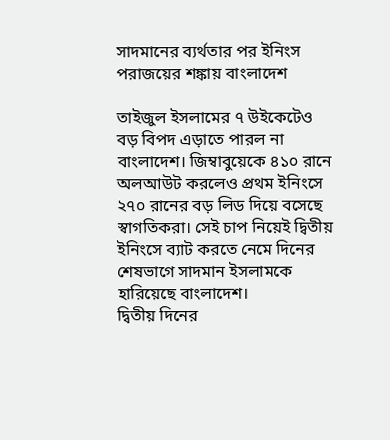সাদমানের ব্যর্থতার পর ইনিংস পরাজয়ের শঙ্কায় বাংলাদেশ

তাইজুল ইসলামের ৭ উইকেটেও বড় বিপদ এড়াতে পারল না বাংলাদেশ। জিম্বাবুয়েকে ৪১০ রানে অলআউট করলেও প্রথম ইনিংসে ২৭০ রানের বড় লিড দিয়ে বসেছে স্বাগতিকরা। সেই চাপ নিয়েই দ্বিতীয় ইনিংসে ব্যাট করতে নেমে দিনের শেষভাগে সাদমান ইসলামকে হারিয়েছে বাংলাদেশ।
দ্বিতীয় দিনের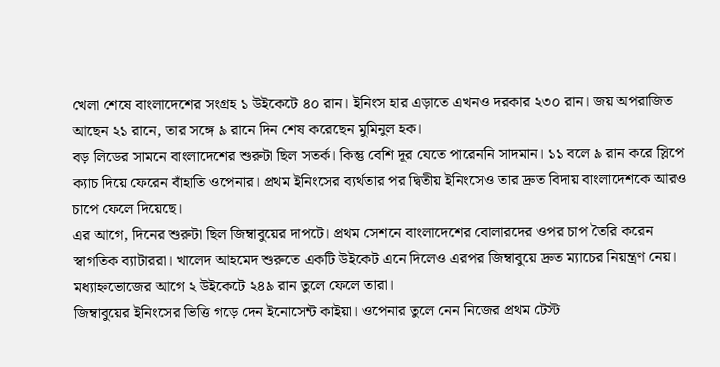খেলা শেষে বাংলাদেশের সংগ্রহ ১ উইকেটে ৪০ রান। ইনিংস হার এড়াতে এখনও দরকার ২৩০ রান। জয় অপরাজিত আছেন ২১ রানে, তার সঙ্গে ৯ রানে দিন শেষ করেছেন মুমিনুল হক।
বড় লিডের সামনে বাংলাদেশের শুরুটা ছিল সতর্ক। কিন্তু বেশি দূর যেতে পারেননি সাদমান। ১১ বলে ৯ রান করে স্লিপে ক্যাচ দিয়ে ফেরেন বাঁহাতি ওপেনার। প্রথম ইনিংসের ব্যর্থতার পর দ্বিতীয় ইনিংসেও তার দ্রুত বিদায় বাংলাদেশকে আরও চাপে ফেলে দিয়েছে।
এর আগে, দিনের শুরুটা ছিল জিম্বাবুয়ের দাপটে। প্রথম সেশনে বাংলাদেশের বোলারদের ওপর চাপ তৈরি করেন স্বাগতিক ব্যাটাররা। খালেদ আহমেদ শুরুতে একটি উইকেট এনে দিলেও এরপর জিম্বাবুয়ে দ্রুত ম্যাচের নিয়ন্ত্রণ নেয়। মধ্যাহ্নভোজের আগে ২ উইকেটে ২৪৯ রান তুলে ফেলে তারা।
জিম্বাবুয়ের ইনিংসের ভিত্তি গড়ে দেন ইনোসেন্ট কাইয়া। ওপেনার তুলে নেন নিজের প্রথম টেস্ট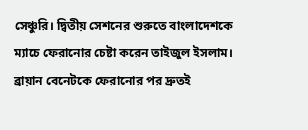সেঞ্চুরি। দ্বিতীয় সেশনের শুরুতে বাংলাদেশকে ম্যাচে ফেরানোর চেষ্টা করেন তাইজুল ইসলাম। ব্রায়ান বেনেটকে ফেরানোর পর দ্রুতই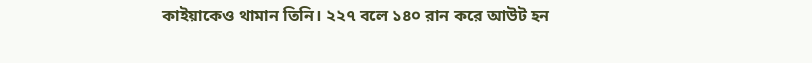কাইয়াকেও থামান তিনি। ২২৭ বলে ১৪০ রান করে আউট হন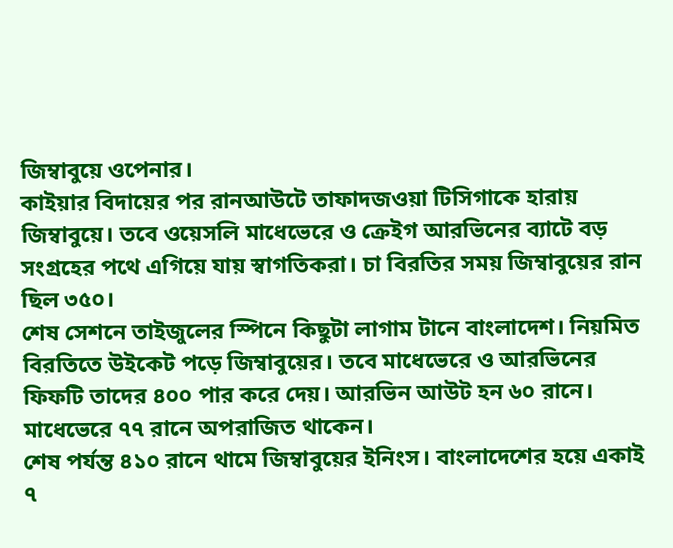জিম্বাবুয়ে ওপেনার।
কাইয়ার বিদায়ের পর রানআউটে তাফাদজওয়া টিসিগাকে হারায় জিম্বাবুয়ে। তবে ওয়েসলি মাধেভেরে ও ক্রেইগ আরভিনের ব্যাটে বড় সংগ্রহের পথে এগিয়ে যায় স্বাগতিকরা। চা বিরতির সময় জিম্বাবুয়ের রান ছিল ৩৫০।
শেষ সেশনে তাইজুলের স্পিনে কিছুটা লাগাম টানে বাংলাদেশ। নিয়মিত বিরতিতে উইকেট পড়ে জিম্বাবুয়ের। তবে মাধেভেরে ও আরভিনের ফিফটি তাদের ৪০০ পার করে দেয়। আরভিন আউট হন ৬০ রানে। মাধেভেরে ৭৭ রানে অপরাজিত থাকেন।
শেষ পর্যন্ত ৪১০ রানে থামে জিম্বাবুয়ের ইনিংস। বাংলাদেশের হয়ে একাই ৭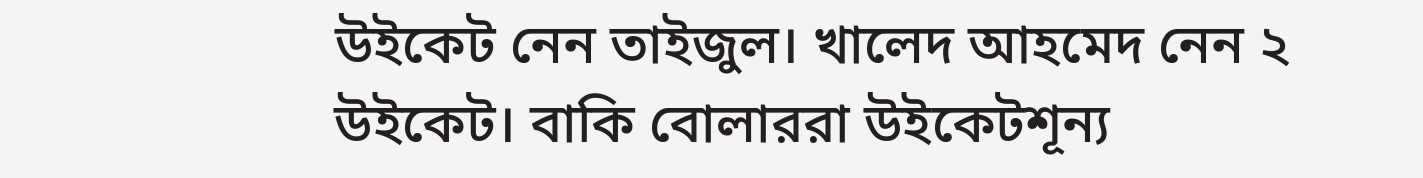উইকেট নেন তাইজুল। খালেদ আহমেদ নেন ২ উইকেট। বাকি বোলাররা উইকেটশূন্য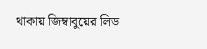থাকায় জিম্বাবুয়ের লিড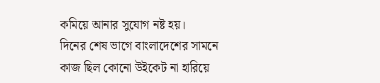কমিয়ে আনার সুযোগ নষ্ট হয়।
দিনের শেষ ভাগে বাংলাদেশের সামনে কাজ ছিল কোনো উইকেট না হারিয়ে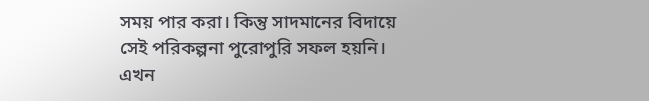সময় পার করা। কিন্তু সাদমানের বিদায়ে সেই পরিকল্পনা পুরোপুরি সফল হয়নি। এখন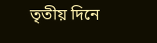তৃতীয় দিনে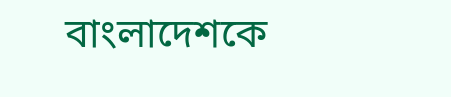বাংলাদেশকে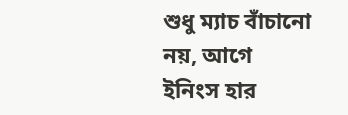শুধু ম্যাচ বাঁচানো নয়, আগে ইনিংস হার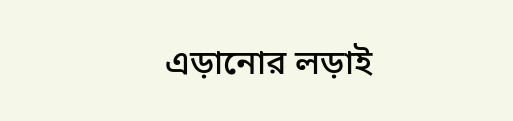এড়ানোর লড়াই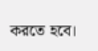করতে হবে।